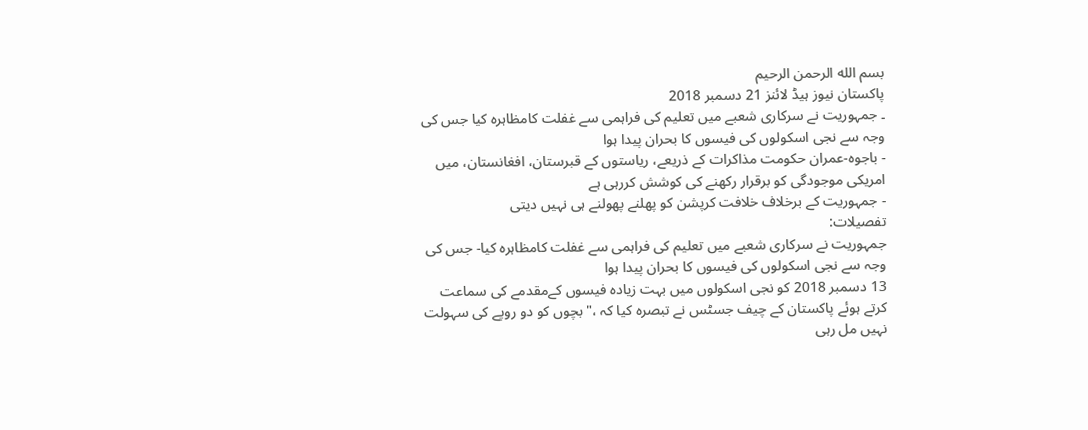بسم الله الرحمن الرحيم
پاکستان نیوز ہیڈ لائنز 21 دسمبر 2018
۔ جمہوریت نے سرکاری شعبے میں تعلیم کی فراہمی سے غفلت کامظاہرہ کیا جس کی وجہ سے نجی اسکولوں کی فیسوں کا بحران پیدا ہوا
- باجوہ-عمران حکومت مذاکرات کے ذریعے، ریاستوں کے قبرستان، افغانستان، میں امریکی موجودگی کو برقرار رکھنے کی کوشش کررہی ہے
- جمہوریت کے برخلاف خلافت کرپشن کو پھلنے پھولنے ہی نہیں دیتی
تفصیلات:
جمہوریت نے سرکاری شعبے میں تعلیم کی فراہمی سے غفلت کامظاہرہ کیا- جس کی وجہ سے نجی اسکولوں کی فیسوں کا بحران پیدا ہوا
13 دسمبر 2018 کو نجی اسکولوں میں بہت زیادہ فیسوں کےمقدمے کی سماعت کرتے ہوئے پاکستان کے چیف جسٹس نے تبصرہ کیا کہ ،"بچوں کو دو روپے کی سہولت نہیں مل رہی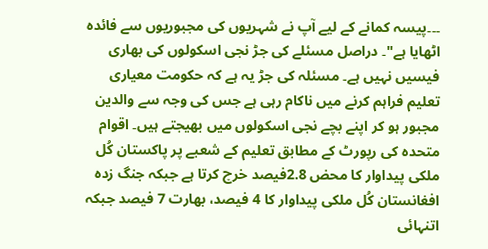۔۔۔پیسہ کمانے کے لیے آپ نے شہریوں کی مجبوریوں سے فائدہ اٹھایا ہے"۔ دراصل مسئلے کی جڑ نجی اسکولوں کی بھاری فیسیں نہیں ہے۔ مسئلہ کی جڑ یہ ہے کہ حکومت معیاری تعلیم فراہم کرنے میں ناکام رہی ہے جس کی وجہ سے والدین مجبور ہو کر اپنے بچے نجی اسکولوں میں بھیجتے ہیں۔ اقوام متحدہ کی رپورٹ کے مطابق تعلیم کے شعبے پر پاکستان کُل ملکی پیداوار کا محض 2.8فیصد خرچ کرتا ہے جبکہ جنگ زدہ افغانستان کُل ملکی پیداوار کا 4 فیصد، بھارت 7 فیصد جبکہ اتنہائی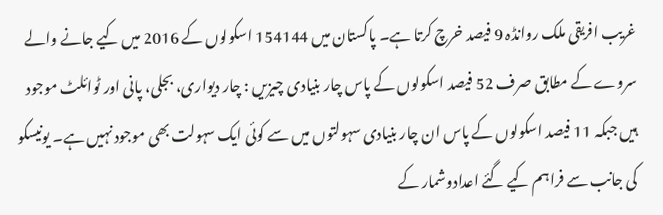غریب افریقی ملک روانڈہ 9 فیصد خرچ کرتا ہے۔ پاکستان میں 154144 اسکولوں کے 2016 میں کیے جانے والے سروے کے مطابق صرف 52 فیصد اسکولوں کے پاس چار بنیادی چیزیں : چار دیواری، بجلی، پانی اور ٹوائلٹ موجود ہیں جبکہ 11 فیصد اسکولوں کے پاس ان چار بنیادی سہولتوں میں سے کوئی ایک سہولت بھی موجود نہیں ہے۔ یونیسکو کی جانب سے فراہم کیے گئے اعدادوشمار کے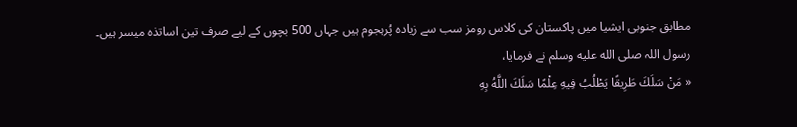مطابق جنوبی ایشیا میں پاکستان کی کلاس رومز سب سے زیادہ پُرہجوم ہیں جہاں 500 بچوں کے لیے صرف تین اساتذہ میسر ہیں۔
رسول اللہ صلى الله عليه وسلم نے فرمایا،
« مَنْ سَلَكَ طَرِيقًا يَطْلُبُ فِيهِ عِلْمًا سَلَكَ اللَّهُ بِهِ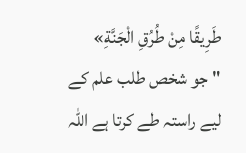طَرِيقًا مِنْ طُرُقِ الْجَنَّةِ»
" جو شخص طلب علم کے لیے راستہ طے کرتا ہے اللہ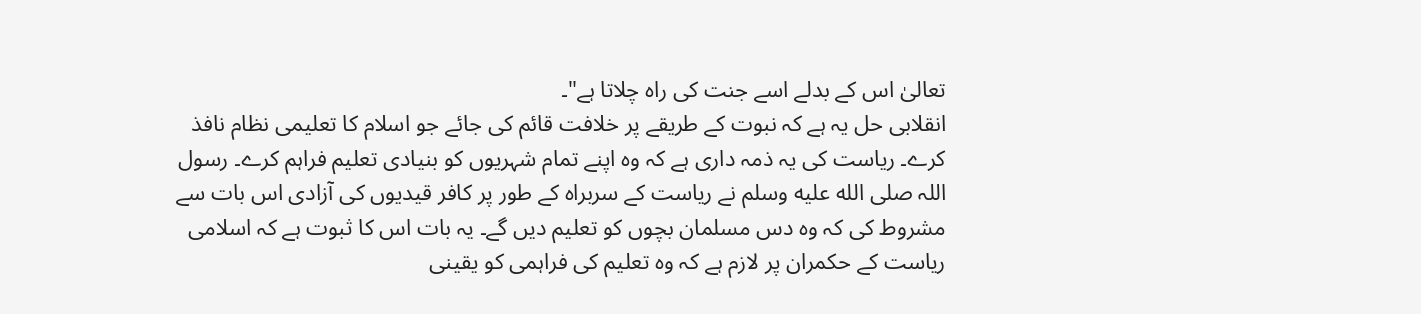تعالیٰ اس کے بدلے اسے جنت کی راہ چلاتا ہے"۔
انقلابی حل یہ ہے کہ نبوت کے طریقے پر خلافت قائم کی جائے جو اسلام کا تعلیمی نظام نافذ کرے۔ ریاست کی یہ ذمہ داری ہے کہ وہ اپنے تمام شہریوں کو بنیادی تعلیم فراہم کرے۔ رسول اللہ صلى الله عليه وسلم نے ریاست کے سربراہ کے طور پر کافر قیدیوں کی آزادی اس بات سے مشروط کی کہ وہ دس مسلمان بچوں کو تعلیم دیں گے۔ یہ بات اس کا ثبوت ہے کہ اسلامی ریاست کے حکمران پر لازم ہے کہ وہ تعلیم کی فراہمی کو یقینی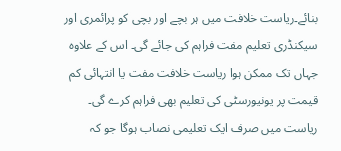بنائے۔ریاست خلافت میں ہر بچے اور بچی کو پرائمری اور سیکنڈری تعلیم مفت فراہم کی جائے گی۔ اس کے علاوہ جہاں تک ممکن ہوا ریاست خلافت مفت یا انتہائی کم قیمت پر یونیورسٹی کی تعلیم بھی فراہم کرے گی۔ ریاست میں صرف ایک تعلیمی نصاب ہوگا جو کہ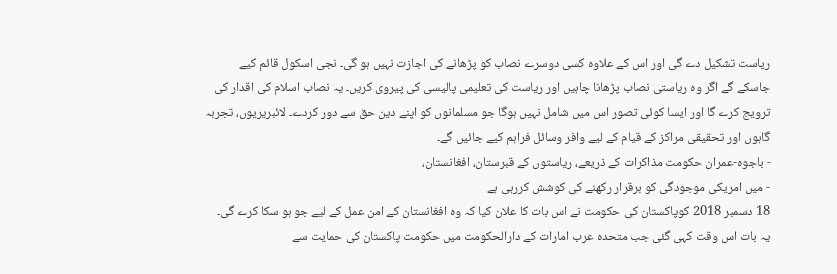ریاست تشکیل دے گی اور اس کے علاوہ کسی دوسرے نصاب کو پڑھانے کی اجازت نہیں ہو گی۔ نجی اسکول قائم کیے جاسکے گے اگر وہ ریاستی نصاب پڑھانا چاہیں اور ریاست کی تعلیمی پالیسی کی پیروی کریں۔ یہ نصاب اسلام کی اقدار کی ترویج کرے گا اور ایسا کوئی تصور اس میں شامل نہیں ہوگا جو مسلمانوں کو اپنے دین حق سے دور کردے۔ لائبریریوں، تجربہ گاہوں اور تحقیقی مراکز کے قیام کے لیے وافر وسائل فراہم کیے جائیں گے۔
- باجوہ-عمران حکومت مذاکرات کے ذریعے، ریاستوں کے قبرستان، افغانستان،
- میں امریکی موجودگی کو برقرار رکھنے کی کوشش کررہی ہے
18 دسمبر 2018 کوپاکستان کی حکومت نے اس بات کا علان کیا کہ وہ افغانستان کے امن عمل کے لیے جو ہو سکا کرے گی۔ یہ بات اس وقت کہی گئی جب متحدہ عرب امارات کے دارالحکومت میں حکومت پاکستان کی حمایت سے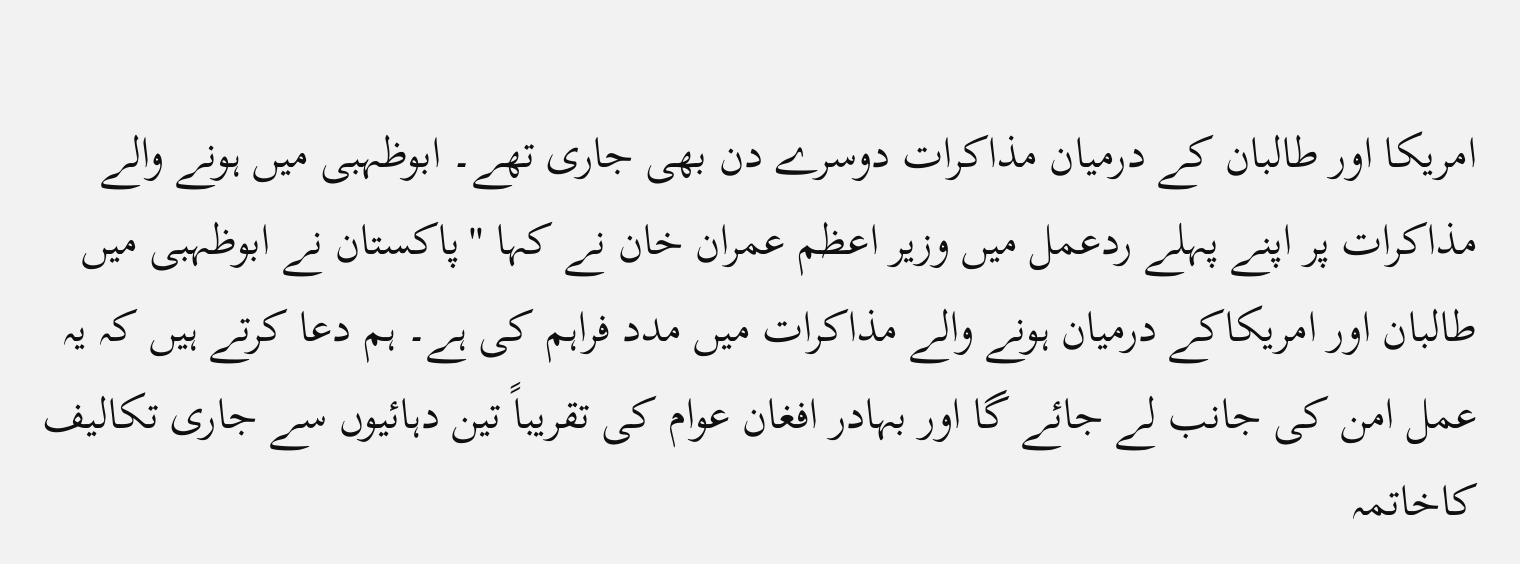امریکا اور طالبان کے درمیان مذاکرات دوسرے دن بھی جاری تھے۔ ابوظہبی میں ہونے والے مذاکرات پر اپنے پہلے ردعمل میں وزیر اعظم عمران خان نے کہا "پاکستان نے ابوظہبی میں طالبان اور امریکاکے درمیان ہونے والے مذاکرات میں مدد فراہم کی ہے۔ ہم دعا کرتے ہیں کہ یہ عمل امن کی جانب لے جائے گا اور بہادر افغان عوام کی تقریباً تین دہائیوں سے جاری تکالیف کاخاتمہ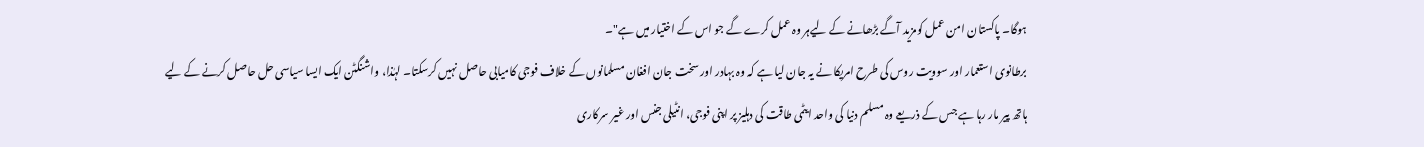ہوگا۔ پاکستان امن عمل کومزید آگے بڑھانے کے لیےہر وہ عمل کرے گے جو اس کے اختیار میں ہے"۔
برطانوی استعمار اور سوویت روس کی طرح امریکا نے یہ جان لیا ہے کہ وہ بہادر اور سخت جان افغان مسلمانوں کے خلاف فوجی کامیابی حاصل نہیں کرسکتا۔ لہٰذا، واشنگٹن ایک ایسا سیاسی حل حاصل کرنے کے لیے ہاتھ پیر مار رہا ہے جس کے ذریعے وہ مسلم دنیا کی واحد ایٹمی طاقت کی دہلیز پر اپنی فوجی، انٹیلی جنس اور غیر سرکاری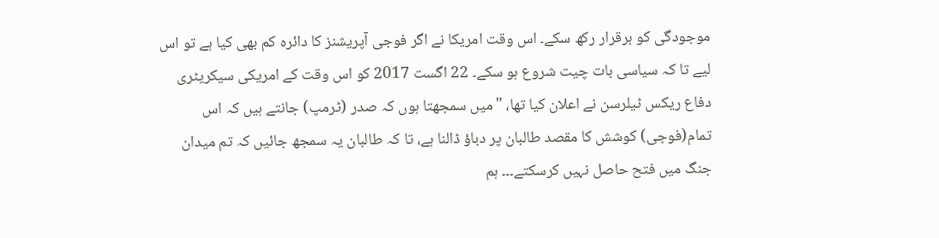موجودگی کو برقرار رکھ سکے۔ اس وقت امریکا نے اگر فوجی آپریشنز کا دائرہ کم بھی کیا ہے تو اس لیے تا کہ سیاسی بات چیت شروع ہو سکے۔ 22 اگست 2017 کو اس وقت کے امریکی سیکریٹری دفاع ریکس ٹیلرسن نے اعلان کیا تھا، "میں سمجھتا ہوں کہ صدر (ٹرمپ) جانتے ہیں کہ اس تمام(فوجی) کوشش کا مقصد طالبان پر دباؤ ڈالنا ہے، تا کہ طالبان یہ سمجھ جائیں کہ تم میدان جنگ میں فتح حاصل نہیں کرسکتے۔۔۔ ہم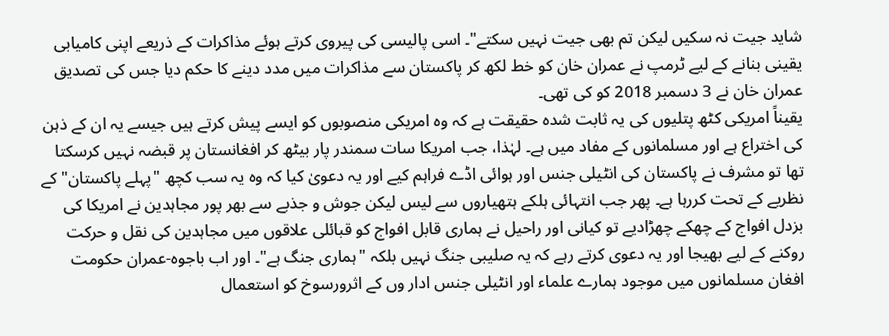شاید جیت نہ سکیں لیکن تم بھی جیت نہیں سکتے"۔ اسی پالیسی کی پیروی کرتے ہوئے مذاکرات کے ذریعے اپنی کامیابی یقینی بنانے کے لیے ٹرمپ نے عمران خان کو خط لکھ کر پاکستان سے مذاکرات میں مدد دینے کا حکم دیا جس کی تصدیق عمران خان نے 3 دسمبر 2018 کو کی تھی۔
یقیناً امریکی کٹھ پتلیوں کی یہ ثابت شدہ حقیقت ہے کہ وہ امریکی منصوبوں کو ایسے پیش کرتے ہیں جیسے یہ ان کے ذہن کی اختراع ہے اور مسلمانوں کے مفاد میں ہے۔ لہٰذا، جب امریکا سات سمندر پار بیٹھ کر افغانستان پر قبضہ نہیں کرسکتا تھا تو مشرف نے پاکستان کی انٹیلی جنس اور ہوائی اڈے فراہم کیے اور یہ دعویٰ کیا کہ وہ یہ سب کچھ "پہلے پاکستان" کے نظریے کے تحت کررہا ہے۔ پھر جب انتہائی ہلکے ہتھیاروں سے لیس لیکن جوش و جذبے سے بھر پور مجاہدین نے امریکا کی بزدل افواج کے چھکے چھڑادیے تو کیانی اور راحیل نے ہماری قابل افواج کو قبائلی علاقوں میں مجاہدین کی نقل و حرکت روکنے کے لیے بھیجا اور یہ دعوی کرتے رہے کہ یہ صلیبی جنگ نہیں بلکہ "ہماری جنگ ہے"۔ اور اب باجوہ-عمران حکومت افغان مسلمانوں میں موجود ہمارے علماء اور انٹیلی جنس ادار وں کے اثرورسوخ کو استعمال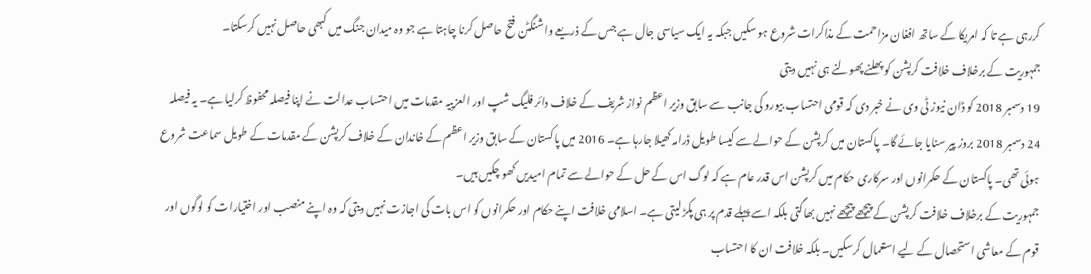کررہی ہے تا کہ امریکا کے ساتھ افغان مزاحمت کے مذاکرات شروع ہو سکیں جبکہ یہ ایک سیاسی جال ہے جس کے ذریعے واشنگٹن فتح حاصل کرنا چاہتا ہے جو وہ میدان جنگ میں کبھی حاصل نہیں کرسکتا۔
جمہوریت کے برخلاف خلافت کرپشن کو پھلنے پھولنے ہی نہیں دیتی
19 دسمبر 2018 کو ڈان نیوز ٹی وی نے خبر دی کہ قومی احتساب بیورو کی جانب سے سابق وزیر اعظم نواز شریف کے خلاف دائر فلیگ شپ اور العزییہ مقدمات میں احتساب عدالت نے اپنا فیصلہ محفوظ کرلیا ہے۔ یہ فیصلہ 24 دسمبر 2018 بروز پیر سنایا جائے گا۔ پاکستان میں کرپشن کے حوالے سے کیسا طویل ڈرامہ کھیلا جارہا ہے۔ 2016 میں پاکستان کے سابق وزیر اعظم کے خاندان کے خلاف کرپشن کے مقدمات کے طویل سماعت شروع ہوئی تھی۔ پاکستان کے حکمرانوں اور سرکاری حکام میں کرپشن اس قدر عام ہے کہ لوگ اس کے حل کے حوالے سے تمام امیدیں کھو چکیں ہیں۔
جمہوریت کے برخلاف خلافت کرپشن کے پیچھے پیچھے نہیں بھاگتی بلکہ اسے پہلے قدم پر ہی پکڑ لیتی ہے۔ اسلامی خلافت اپنے حکام اور حکمرانوں کو اس بات کی اجازت نہیں دیتی کہ وہ اپنے منصب اور اختیارات کو لوگوں اور قوم کے معاشی استحصال کے لیے استعمال کرسکیں۔ بلکہ خلافت ان کا احتساب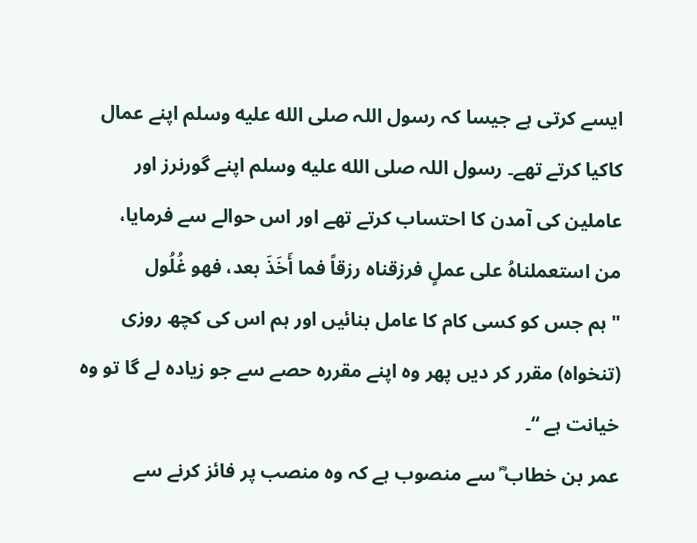ایسے کرتی ہے جیسا کہ رسول اللہ صلى الله عليه وسلم اپنے عمال کاکیا کرتے تھے۔ رسول اللہ صلى الله عليه وسلم اپنے گورنرز اور عاملین کی آمدن کا احتساب کرتے تھے اور اس حوالے سے فرمایا،
من استعملناهُ على عملٍ فرزقناه رزقاً فما أَخَذَ بعد، فهو غُلُول
" ہم جس کو کسی کام کا عامل بنائیں اور ہم اس کی کچھ روزی (تنخواہ) مقرر کر دیں پھر وہ اپنے مقررہ حصے سے جو زیادہ لے گا تو وہ خیانت ہے “۔
عمر بن خطاب ؓ سے منصوب ہے کہ وہ منصب پر فائز کرنے سے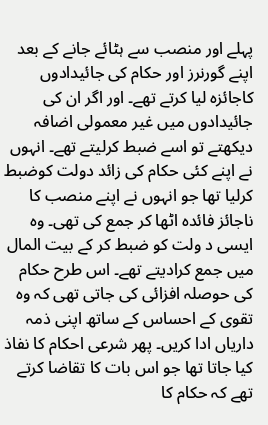پہلے اور منصب سے ہٹائے جانے کے بعد اپنے گورنرز اور حکام کی جائیدادوں کاجائزہ لیا کرتے تھے۔ اور اگر ان کی جائیدادوں میں غیر معمولی اضافہ دیکھتے تو اسے ضبط کرلیتے تھے۔ انہوں نے اپنے کئی حکام کی زائد دولت کوضبط کرلیا تھا جو انہوں نے اپنے منصب کا ناجائز فائدہ اٹھا کر جمع کی تھی۔ وہ ایسی د ولت کو ضبط کر کے بیت المال میں جمع کرادیتے تھے۔ اس طرح حکام کی حوصلہ افزائی کی جاتی تھی کہ وہ تقوی کے احساس کے ساتھ اپنی ذمہ داریاں ادا کریں۔ پھر شرعی احکام کا نفاذ کیا جاتا تھا جو اس بات کا تقاضا کرتے تھے کہ حکام کا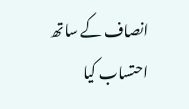انصاف کے ساتھ احتساب کیا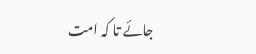جائے تا کہ امت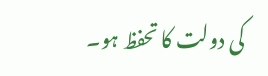کی دولت کا تحفظ ہو۔